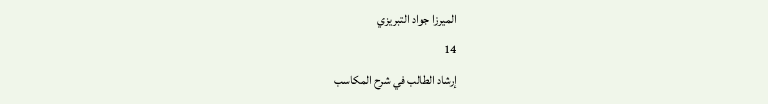الميرزا جواد التبريزي
14
إرشاد الطالب في شرح المكاسب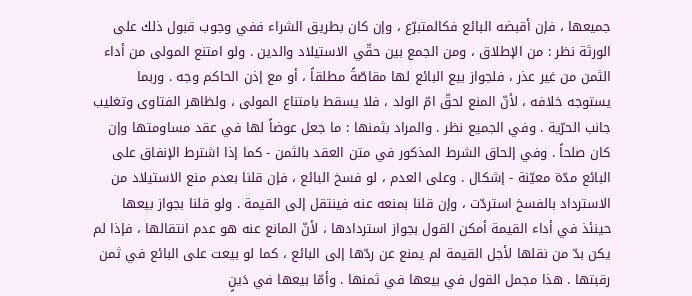جميعها ، فإن أقبضه البائع فكالمتبرّع ، وإن كان بطريق الشراء ففي وجوب قبول ذلك على الورثة نظر : من الإطلاق ، ومن الجمع بين حقّي الاستيلاد والدين . ولو امتنع المولى من أداء الثمن من غير عذر ، فلجواز بيع البائع لها مقاصّةً مطلقاً ، أو مع إذن الحاكم وجه . وربما يستوجه خلافه ، لأنّ المنع لحقّ امّ الولد ، فلا يسقط بامتناع المولى ، ولظاهر الفتاوى وتغليب جانب الحرّية . وفي الجميع نظر . والمراد بثمنها : ما جعل عوضاً لها في عقد مساومتها وإن كان صلحاً . وفي إلحاق الشرط المذكور في متن العقد بالثمن - كما إذا اشترط الإنفاق على البائع مدّة معيّنة - إشكال . وعلى العدم ، لو فسخ البائع ، فإن قلنا بعدم منع الاستيلاد من الاسترداد بالفسخ استردّت ، وإن قلنا بمنعه عنه فينتقل إلى القيمة . ولو قلنا بجواز بيعها حينئذ في أداء القيمة أمكن القول بجواز استردادها ، لأنّ المانع عنه هو عدم انتقالها ، فإذا لم يكن بدّ من نقلها لأجل القيمة لم يمنع عن ردّها إلى البائع ، كما لو بيعت على البائع في ثمن رقبتها . هذا مجمل القول في بيعها في ثمنها . وأمّا بيعها في دَينٍ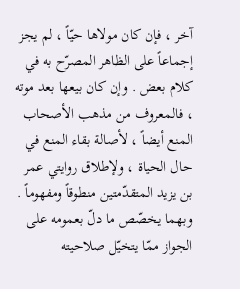آخر ، فإن كان مولاها حيّاً ، لم يجز إجماعاً على الظاهر المصرّح به في كلام بعض . وإن كان بيعها بعد موته ، فالمعروف من مذهب الأصحاب المنع أيضاً ، لأصالة بقاء المنع في حال الحياة ، ولإطلاق روايتي عمر بن يزيد المتقدّمتين منطوقاً ومفهوماً . وبهما يخصّص ما دلّ بعمومه على الجواز ممّا يتخيّل صلاحيته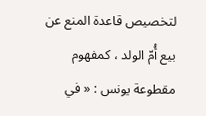لتخصيص قاعدة المنع عن بيع أُمّ الولد ، كمفهوم مقطوعة يونس : « في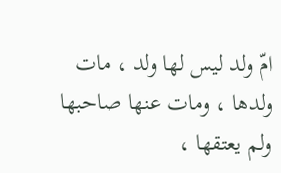امّ ولد ليس لها ولد ، مات ولدها ، ومات عنها صاحبها ولم يعتقها ،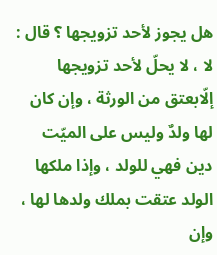هل يجوز لأحد تزويجها ؟ قال : لا ، لا يحلّ لأحد تزويجها إلّابعتق من الورثة ، وإن كان لها ولدٌ وليس على الميّت دين فهي للولد ، وإذا ملكها الولد عتقت بملك ولدها لها ، وإن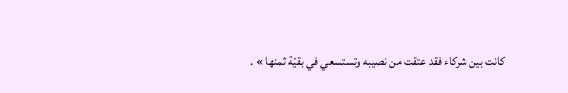كانت بين شركاء فقد عتقت من نصيبه وتستسعي في بقيّة ثمنها » .